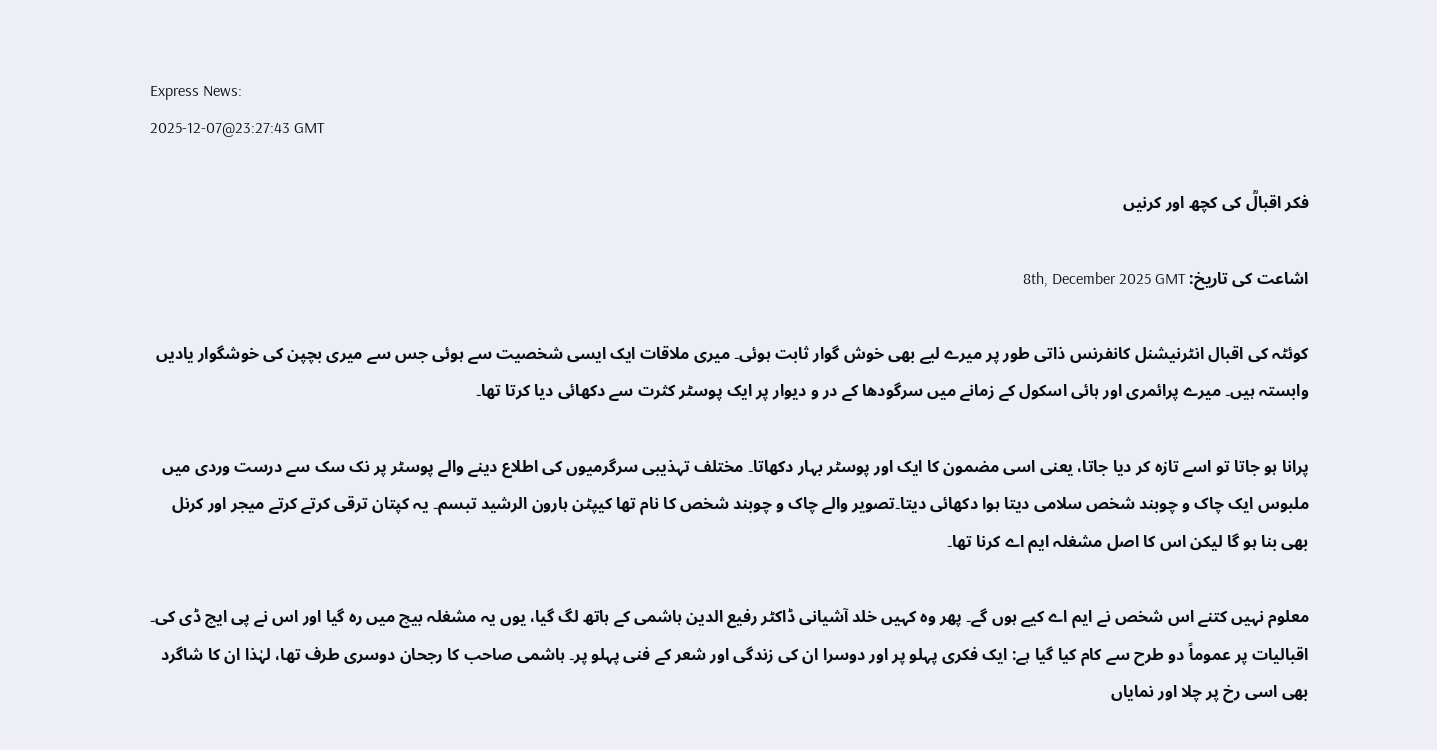Express News:
2025-12-07@23:27:43 GMT

فکر اقبالؒ کی کچھ اور کرنیں

اشاعت کی تاریخ: 8th, December 2025 GMT

کوئٹہ کی اقبال انٹرنیشنل کانفرنس ذاتی طور پر میرے لیے بھی خوش گوار ثابت ہوئی۔ میری ملاقات ایک ایسی شخصیت سے ہوئی جس سے میری بچپن کی خوشگوار یادیں وابستہ ہیں۔ میرے پرائمری اور ہائی اسکول کے زمانے میں سرگودھا کے در و دیوار پر ایک پوسٹر کثرت سے دکھائی دیا کرتا تھا۔

پرانا ہو جاتا تو اسے تازہ کر دیا جاتا، یعنی اسی مضمون کا ایک اور پوسٹر بہار دکھاتا۔ مختلف تہذیبی سرگرمیوں کی اطلاع دینے والے پوسٹر پر نک سک سے درست وردی میں ملبوس ایک چاک و چوبند شخص سلامی دیتا ہوا دکھائی دیتا۔تصویر والے چاک و چوبند شخص کا نام تھا کیپٹن ہارون الرشید تبسم۔ یہ کپتان ترقی کرتے کرتے میجر اور کرنل بھی بنا ہو گا لیکن اس کا اصل مشغلہ ایم اے کرنا تھا۔

معلوم نہیں کتنے اس شخص نے ایم اے کیے ہوں گے۔ پھر وہ کہیں خلد آشیانی ڈاکٹر رفیع الدین ہاشمی کے ہاتھ لگ گیا، یوں یہ مشغلہ بیچ میں رہ گیا اور اس نے پی ایچ ڈی کی۔ اقبالیات پر عموماً دو طرح سے کام کیا گیا ہے: ایک فکری پہلو پر اور دوسرا ان کی زندگی اور شعر کے فنی پہلو پر۔ ہاشمی صاحب کا رجحان دوسری طرف تھا، لہٰذا ان کا شاگرد بھی اسی رخ پر چلا اور نمایاں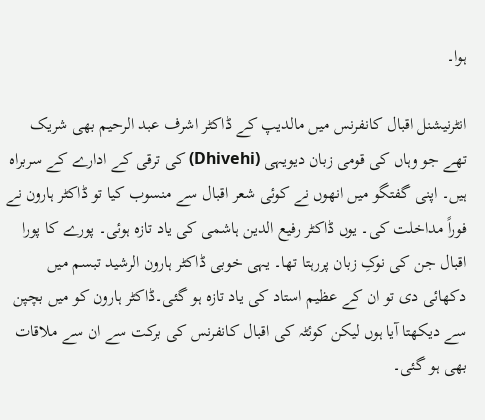ہوا۔

انٹرنیشنل اقبال کانفرنس میں مالدیپ کے ڈاکٹر اشرف عبد الرحیم بھی شریک تھے جو وہاں کی قومی زبان دیویہی (Dhivehi) کی ترقی کے ادارے کے سربراہ ہیں۔ اپنی گفتگو میں انھوں نے کوئی شعر اقبال سے منسوب کیا تو ڈاکٹر ہارون نے فوراً مداخلت کی۔ یوں ڈاکٹر رفیع الدین ہاشمی کی یاد تازہ ہوئی۔ پورے کا پورا اقبال جن کی نوکِ زبان پررہتا تھا۔ یہی خوبی ڈاکٹر ہارون الرشید تبسم میں دکھائی دی تو ان کے عظیم استاد کی یاد تازہ ہو گئی۔ڈاکٹر ہارون کو میں بچپن سے دیکھتا آیا ہوں لیکن کوئٹہ کی اقبال کانفرنس کی برکت سے ان سے ملاقات بھی ہو گئی۔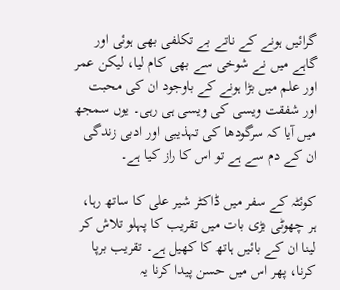گرائیں ہونے کے ناتے بے تکلفی بھی ہوئی اور گاہے میں نے شوخی سے بھی کام لیا، لیکن عمر اور علم میں بڑا ہونے کے باوجود ان کی محبت اور شفقت ویسی کی ویسی ہی رہی۔ یوں سمجھ میں آیا کہ سرگودھا کی تہذیبی اور ادبی زندگی ان کے دم سے ہے تو اس کا راز کیا ہے۔

کوئٹہ کے سفر میں ڈاکٹر شیر علی کا ساتھ رہا، ہر چھوٹی بڑی بات میں تقریب کا پہلو تلاش کر لینا ان کے بائیں ہاتھ کا کھیل ہے۔ تقریب برپا کرنا، پھر اس میں حسن پیدا کرنا یہ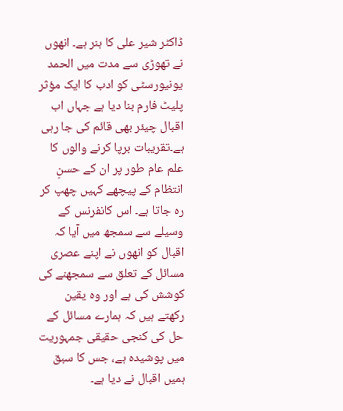ڈاکٹر شیر علی کا ہنر ہے۔ انھوں نے تھوڑی سے مدت میں الحمد یونیورسٹی کو ادب کا ایک مؤثر پلیٹ فارم بنا دیا ہے جہاں اب اقبال چیئر بھی قائم کی جا رہی ہے۔تقریبات برپا کرنے والوں کا علم عام طور پر ان کے حسنِ انتظام کے پیچھے کہیں چھپ کر رہ جاتا ہے۔ اس کانفرنس کے وسیلے سے سمجھ میں آیا کہ اقبال کو انھوں نے اپنے عصری مسائل کے تعلق سے سمجھنے کی کوشش کی ہے اور وہ یقین رکھتے ہیں کہ ہمارے مسائل کے حل کی کنجی حقیقی جمہوریت میں پوشیدہ ہے، جس کا سبق ہمیں اقبال نے دیا ہے۔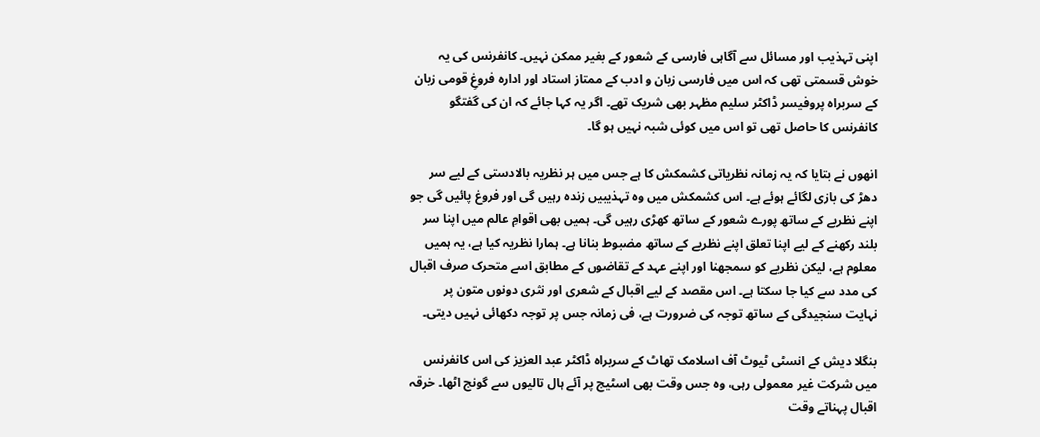اپنی تہذیب اور مسائل سے آگاہی فارسی کے شعور کے بغیر ممکن نہیں۔ کانفرنس کی یہ خوش قسمتی تھی کہ اس میں فارسی زبان و ادب کے ممتاز استاد اور ادارہ فروغِ قومی زبان کے سربراہ پروفیسر ڈاکٹر سلیم مظہر بھی شریک تھے۔ اگر یہ کہا جائے کہ ان کی گفتگو کانفرنس کا حاصل تھی تو اس میں کوئی شبہ نہیں ہو گا۔

انھوں نے بتایا کہ یہ زمانہ نظریاتی کشمکش کا ہے جس میں ہر نظریہ بالادستی کے لیے سر دھڑ کی بازی لگائے ہوئے ہے۔ اس کشمکش میں وہ تہذیبیں زندہ رہیں گی اور فروغ پائیں گی جو اپنے نظریے کے ساتھ پورے شعور کے ساتھ کھڑی رہیں گی۔ ہمیں بھی اقوامِ عالم میں اپنا سر بلند رکھنے کے لیے اپنا تعلق اپنے نظریے کے ساتھ مضبوط بنانا ہے۔ ہمارا نظریہ کیا ہے، یہ ہمیں معلوم ہے، لیکن نظریے کو سمجھنا اور اپنے عہد کے تقاضوں کے مطابق اسے متحرک صرف اقبال کی مدد سے کیا جا سکتا ہے۔ اس مقصد کے لیے اقبال کے شعری اور نثری دونوں متون پر نہایت سنجیدگی کے ساتھ توجہ کی ضرورت ہے، فی زمانہ جس پر توجہ دکھائی نہیں دیتی۔

بنگلا دیش کے انسٹی ٹیوٹ آف اسلامک تھاٹ کے سربراہ ڈاکٹر عبد العزیز کی اس کانفرنس میں شرکت غیر معمولی رہی، وہ جس وقت بھی اسٹیج پر آئے ہال تالیوں سے گونج اٹھا۔ خرقہ اقبال پہناتے وقت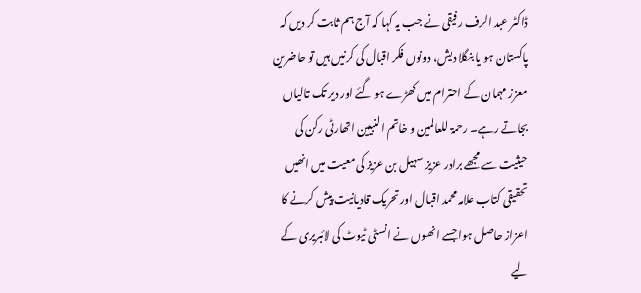ڈاکٹر عبد الرف رفیقی نے جب یہ کہا کہ آج ہم ثابت کر دیں کہ پاکستان ہو یا بنگلا دیش، دونوں فکر اقبال کی کرنیں ہیں تو حاضرین معزز مہمان کے احترام میں کھڑے ہو گئے اور دیر تک تالیاں بجاتے رہے۔ رحمۃ للعالمین و خاتم النبیین اتھارٹی رکن کی حیثیت سے مجھے برادر عزیز سہیل بن عزیز کی معیت میں انھیں تحقیقی کتاب علامہ محمد اقبال اور تحریک قادیانیت پیش کرنے کا اعزاز حاصل ہوا جسے انھوں نے انسٹی ٹیوٹ کی لائبریری کے لیے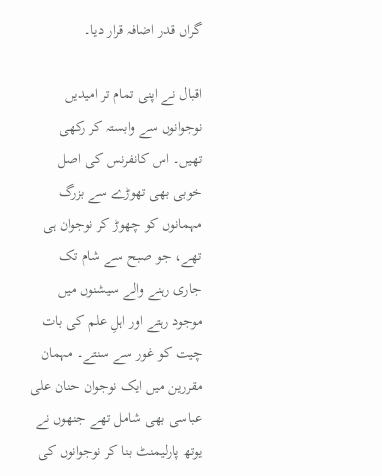گراں قدر اضافہ قرار دیا۔

اقبال نے اپنی تمام تر امیدیں نوجوانوں سے وابستہ کر رکھی تھیں۔ اس کانفرنس کی اصل خوبی بھی تھوڑے سے بزرگ مہمانوں کو چھوڑ کر نوجوان ہی تھے، جو صبح سے شام تک جاری رہنے والے سیشنوں میں موجود رہتے اور اہلِ علم کی بات چیت کو غور سے سنتے۔ مہمان مقررین میں ایک نوجوان حنان علی عباسی بھی شامل تھے جنھوں نے یوتھ پارلیمنٹ بنا کر نوجوانوں کی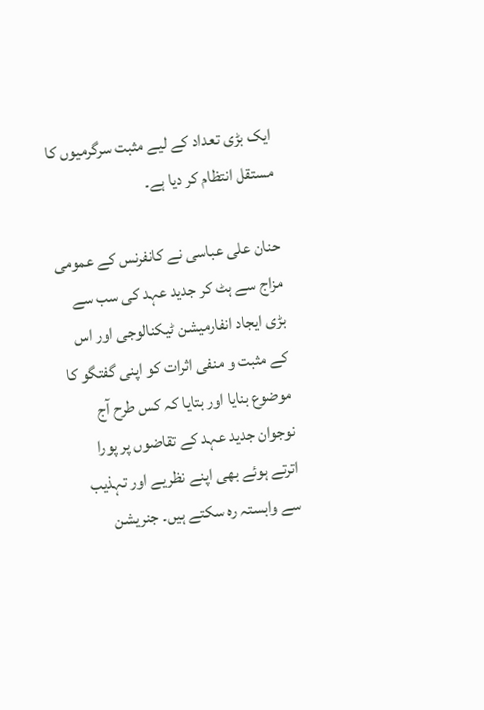ایک بڑی تعداد کے لیے مثبت سرگرمیوں کا مستقل انتظام کر دیا ہے۔

حنان علی عباسی نے کانفرنس کے عمومی مزاج سے ہٹ کر جدید عہد کی سب سے بڑی ایجاد انفارمیشن ٹیکنالوجی اور اس کے مثبت و منفی اثرات کو اپنی گفتگو کا موضوع بنایا اور بتایا کہ کس طرح آج نوجوان جدید عہد کے تقاضوں پر پورا اترتے ہوئے بھی اپنے نظریے اور تہذیب سے وابستہ رہ سکتے ہیں۔ جنریشن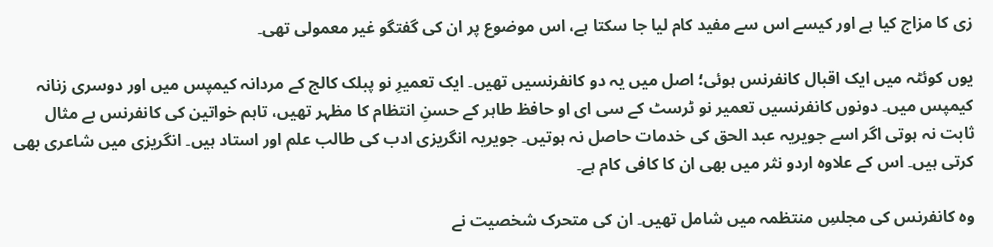زی کا مزاج کیا ہے اور کیسے اس سے مفید کام لیا جا سکتا ہے، اس موضوع پر ان کی گفتگو غیر معمولی تھی۔

یوں کوئٹہ میں ایک اقبال کانفرنس ہوئی؛ اصل میں یہ دو کانفرنسیں تھیں۔ ایک تعمیرِ نو پبلک کالج کے مردانہ کیمپس میں اور دوسری زنانہ کیمپس میں۔ دونوں کانفرنسیں تعمیر نو ٹرسٹ کے سی ای او حافظ طاہر کے حسنِ انتظام کا مظہر تھیں، تاہم خواتین کی کانفرنس بے مثال ثابت نہ ہوتی اگر اسے جویریہ عبد الحق کی خدمات حاصل نہ ہوتیں۔ جویریہ انگریزی ادب کی طالب علم اور استاد ہیں۔ انگریزی میں شاعری بھی کرتی ہیں۔ اس کے علاوہ اردو نثر میں بھی ان کا کافی کام ہے۔

وہ کانفرنس کی مجلسِ منتظمہ میں شامل تھیں۔ ان کی متحرک شخصیت نے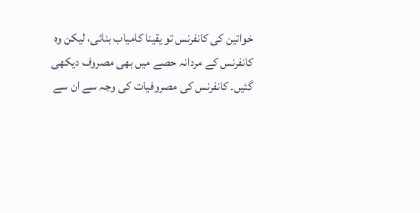خواتین کی کانفرنس تو یقینا کامیاب بنائی، لیکن وہ کانفرنس کے مردانہ حصے میں بھی مصروف دیکھی گئیں۔ کانفرنس کی مصروفیات کی وجہ سے ان سے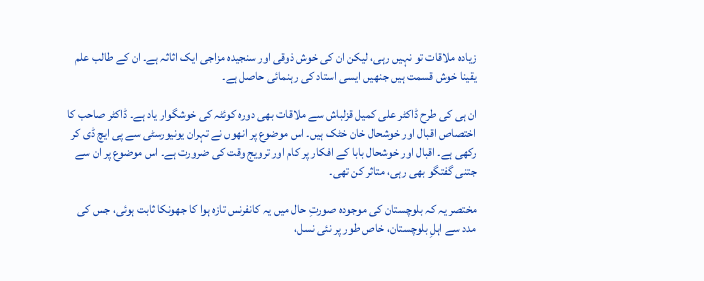زیادہ ملاقات تو نہیں رہی، لیکن ان کی خوش ذوقی اور سنجیدہ مزاجی ایک اثاثہ ہے۔ ان کے طالب علم یقینا خوش قسمت ہیں جنھیں ایسی استاد کی رہنمائی حاصل ہے۔

ان ہی کی طرح ڈاکٹر علی کمیل قزلباش سے ملاقات بھی دورہ کوئٹہ کی خوشگوار یاد ہے۔ ڈاکٹر صاحب کا اختصاص اقبال اور خوشحال خان خٹک ہیں۔ اس موضوع پر انھوں نے تہران یونیورسٹی سے پی ایچ ڈی کر رکھی ہے۔ اقبال اور خوشحال بابا کے افکار پر کام اور ترویج وقت کی ضرورت ہے۔ اس موضوع پر ان سے جتنی گفتگو بھی رہی، متاثر کن تھی۔

مختصر یہ کہ بلوچستان کی موجودہ صورتِ حال میں یہ کانفرنس تازہ ہوا کا جھونکا ثابت ہوئی، جس کی مدد سے اہلِ بلوچستان، خاص طور پر نئی نسل،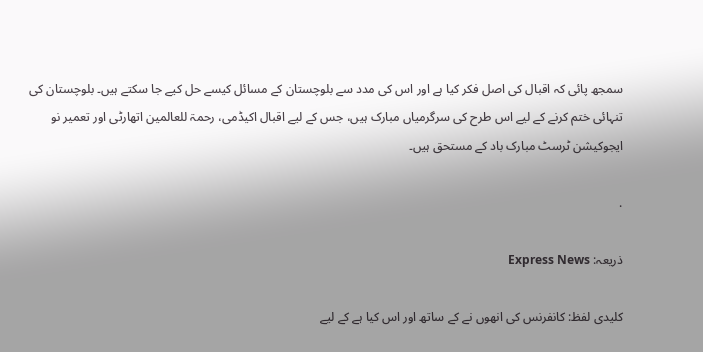سمجھ پائی کہ اقبال کی اصل فکر کیا ہے اور اس کی مدد سے بلوچستان کے مسائل کیسے حل کیے جا سکتے ہیں۔ بلوچستان کی تنہائی ختم کرنے کے لیے اس طرح کی سرگرمیاں مبارک ہیں، جس کے لیے اقبال اکیڈمی، رحمۃ للعالمین اتھارٹی اور تعمیر نو ایجوکیشن ٹرسٹ مبارک باد کے مستحق ہیں۔

.

ذریعہ: Express News

کلیدی لفظ: کانفرنس کی انھوں نے کے ساتھ اور اس کیا ہے کے لیے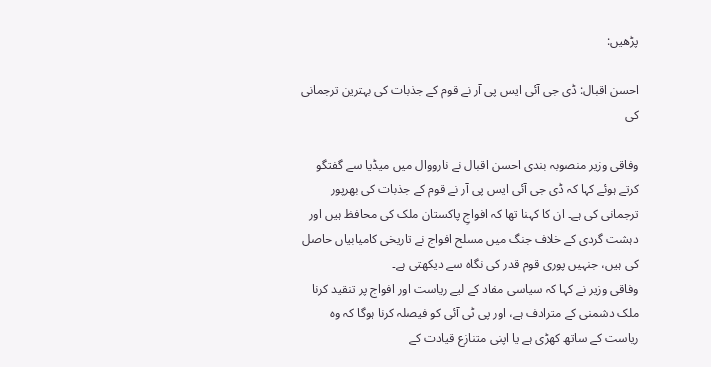پڑھیں:

احسن اقبال: ڈی جی آئی ایس پی آر نے قوم کے جذبات کی بہترین ترجمانی کی

وفاقی وزیر منصوبہ بندی احسن اقبال نے نارووال میں میڈیا سے گفتگو کرتے ہوئے کہا کہ ڈی جی آئی ایس پی آر نے قوم کے جذبات کی بھرپور ترجمانی کی ہے۔ ان کا کہنا تھا کہ افواجِ پاکستان ملک کی محافظ ہیں اور دہشت گردی کے خلاف جنگ میں مسلح افواج نے تاریخی کامیابیاں حاصل کی ہیں، جنہیں پوری قوم قدر کی نگاہ سے دیکھتی ہے۔
وفاقی وزیر نے کہا کہ سیاسی مفاد کے لیے ریاست اور افواج پر تنقید کرنا ملک دشمنی کے مترادف ہے، اور پی ٹی آئی کو فیصلہ کرنا ہوگا کہ وہ ریاست کے ساتھ کھڑی ہے یا اپنی متنازع قیادت کے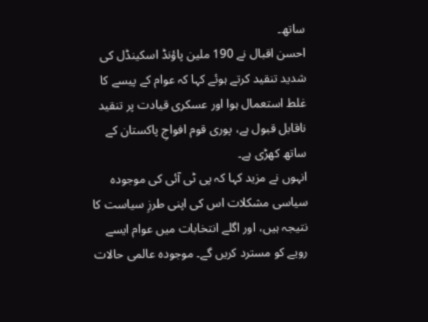ساتھ۔
احسن اقبال نے 190 ملین پاؤنڈ اسکینڈل کی شدید تنقید کرتے ہوئے کہا کہ عوام کے پیسے کا غلط استعمال ہوا اور عسکری قیادت پر تنقید ناقابل قبول ہے، پوری قوم افواجِ پاکستان کے ساتھ کھڑی ہے۔
انہوں نے مزید کہا کہ پی ٹی آئی کی موجودہ سیاسی مشکلات اس کی اپنی طرزِ سیاست کا نتیجہ ہیں، اور اگلے انتخابات میں عوام ایسے رویے کو مسترد کریں گے۔ موجودہ عالمی حالات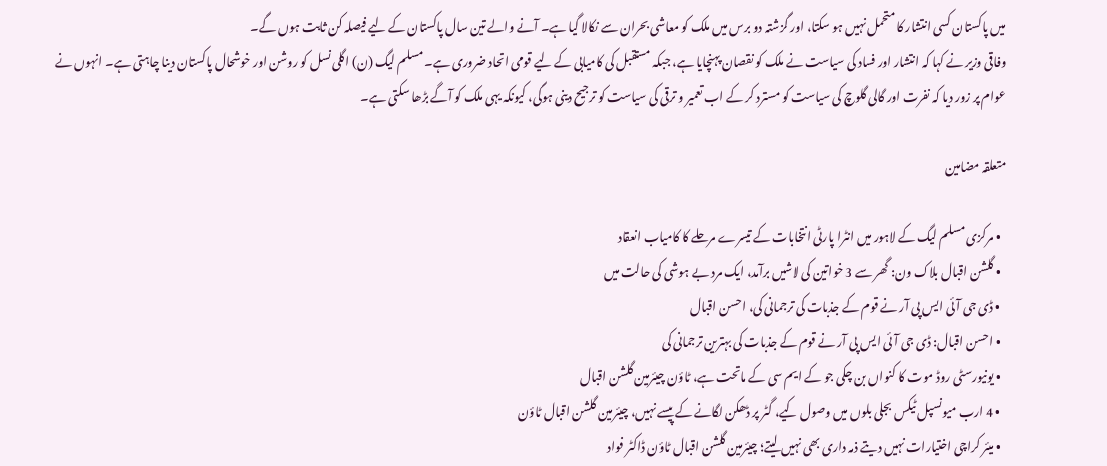میں پاکستان کسی انتشار کا متحمل نہیں ہو سکتا، اور گزشتہ دو برس میں ملک کو معاشی بحران سے نکالا گیا ہے۔ آنے والے تین سال پاکستان کے لیے فیصلہ کن ثابت ہوں گے۔
وفاقی وزیر نے کہا کہ انتشار اور فساد کی سیاست نے ملک کو نقصان پہنچایا ہے، جبکہ مستقبل کی کامیابی کے لیے قومی اتحاد ضروری ہے۔ مسلم لیگ (ن) اگلی نسل کو روشن اور خوشحال پاکستان دینا چاہتی ہے۔ انہوں نے عوام پر زور دیا کہ نفرت اور گالی گلوچ کی سیاست کو مسترد کر کے اب تعمیر و ترقی کی سیاست کو ترجیح دینی ہوگی، کیونکہ یہی ملک کو آگے بڑھا سکتی ہے۔

متعلقہ مضامین

  • مرکزی مسلم لیگ کے لاہور میں انٹرا پارٹی انتخابات کے تیسرے مرحلے کا کامیاب انعقاد
  • گلشن اقبال بلاک ون: گھر سے 3 خواتین کی لاشیں برآمد، ایک مرد بے ہوشی کی حالت میں
  • ڈی جی آئی ایس پی آر نے قوم کے جذبات کی ترجمانی کی، احسن اقبال
  • احسن اقبال: ڈی جی آئی ایس پی آر نے قوم کے جذبات کی بہترین ترجمانی کی
  • یونیورسٹی روڈ موت کا کنواں بن چکی جو کے ایم سی کے ماتحت ہے، ٹاؤن چیئرمین گلشن اقبال
  • 4 ارب میونسپل ٹیکس بجلی بلوں میں وصول کیے، گٹر پر ڈھکن لگانے کے پیسے نہیں، چیئرمین گلشن اقبال ٹاؤن
  • میئر کراچی اختیارات نہیں دیتے ذمہ داری بھی نہیں لیتے؛ چیئرمین گلشن اقبال ٹاؤن ڈاکٹر فواد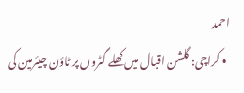احمد
  • کراچی: گلشن اقبال میں کھلے گٹروں پر ٹاؤن چیئرمین کی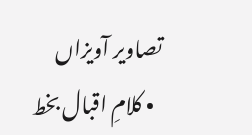تصاویر آویزاں
  • کلامِ اقبال بخط